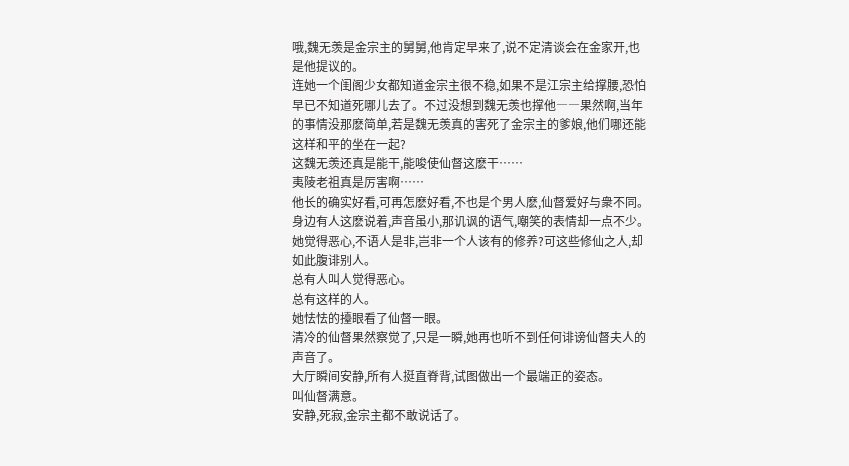哦,魏无羡是金宗主的舅舅,他肯定早来了,说不定清谈会在金家开,也是他提议的。
连她一个闺阁少女都知道金宗主很不稳,如果不是江宗主给撑腰,恐怕早已不知道死哪儿去了。不过没想到魏无羡也撑他――果然啊,当年的事情没那麽简单,若是魏无羡真的害死了金宗主的爹娘,他们哪还能这样和平的坐在一起?
这魏无羡还真是能干,能唆使仙督这麽干……
夷陵老祖真是厉害啊……
他长的确实好看,可再怎麽好看,不也是个男人麽,仙督爱好与衆不同。
身边有人这麽说着,声音虽小,那讥讽的语气,嘲笑的表情却一点不少。
她觉得恶心,不语人是非,岂非一个人该有的修养?可这些修仙之人,却如此腹诽别人。
总有人叫人觉得恶心。
总有这样的人。
她怯怯的擡眼看了仙督一眼。
清冷的仙督果然察觉了,只是一瞬,她再也听不到任何诽谤仙督夫人的声音了。
大厅瞬间安静,所有人挺直脊背,试图做出一个最端正的姿态。
叫仙督满意。
安静,死寂,金宗主都不敢说话了。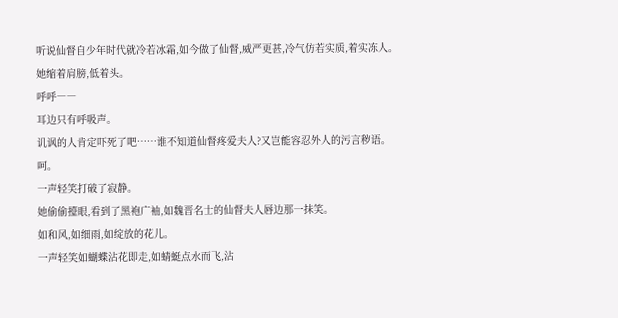听说仙督自少年时代就冷若冰霜,如今做了仙督,威严更甚,冷气仿若实质,着实冻人。
她缩着肩膀,低着头。
呼呼――
耳边只有呼吸声。
讥讽的人肯定吓死了吧……谁不知道仙督疼爱夫人?又岂能容忍外人的污言秽语。
呵。
一声轻笑打破了寂静。
她偷偷擡眼,看到了黑袍广袖,如魏晋名士的仙督夫人唇边那一抹笑。
如和风,如细雨,如绽放的花儿。
一声轻笑如蝴蝶沾花即走,如蜻蜓点水而飞,沾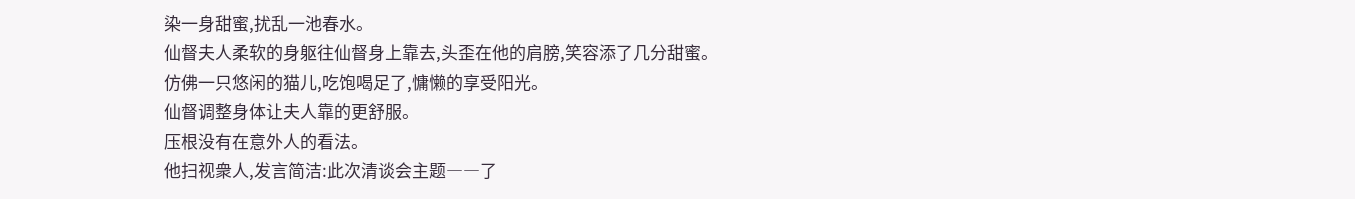染一身甜蜜,扰乱一池春水。
仙督夫人柔软的身躯往仙督身上靠去,头歪在他的肩膀,笑容添了几分甜蜜。
仿佛一只悠闲的猫儿,吃饱喝足了,慵懒的享受阳光。
仙督调整身体让夫人靠的更舒服。
压根没有在意外人的看法。
他扫视衆人,发言简洁:此次清谈会主题――了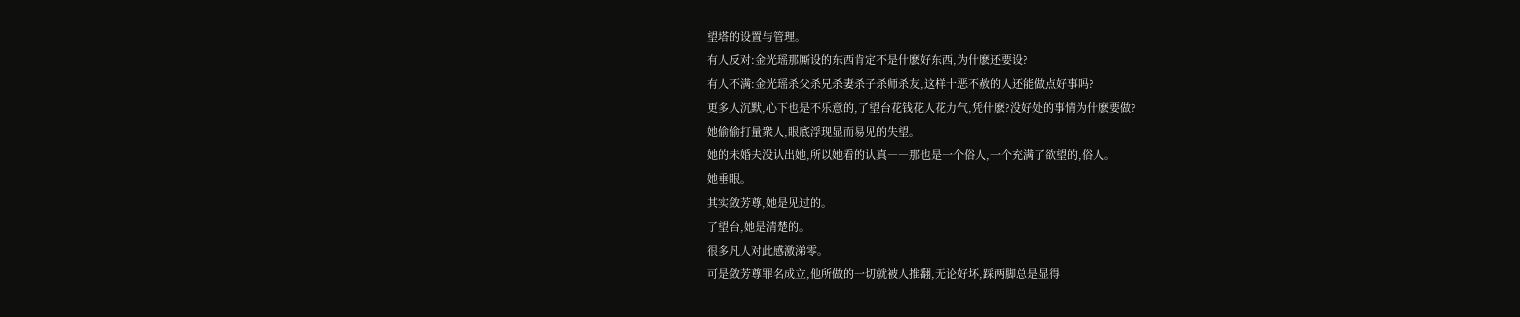望塔的设置与管理。
有人反对:金光瑶那厮设的东西肯定不是什麽好东西,为什麽还要设?
有人不满:金光瑶杀父杀兄杀妻杀子杀师杀友,这样十恶不赦的人还能做点好事吗?
更多人沉默,心下也是不乐意的,了望台花钱花人花力气,凭什麽?没好处的事情为什麽要做?
她偷偷打量衆人,眼底浮现显而易见的失望。
她的未婚夫没认出她,所以她看的认真――那也是一个俗人,一个充满了欲望的,俗人。
她垂眼。
其实敛芳尊,她是见过的。
了望台,她是清楚的。
很多凡人对此感激涕零。
可是敛芳尊罪名成立,他所做的一切就被人推翻,无论好坏,踩两脚总是显得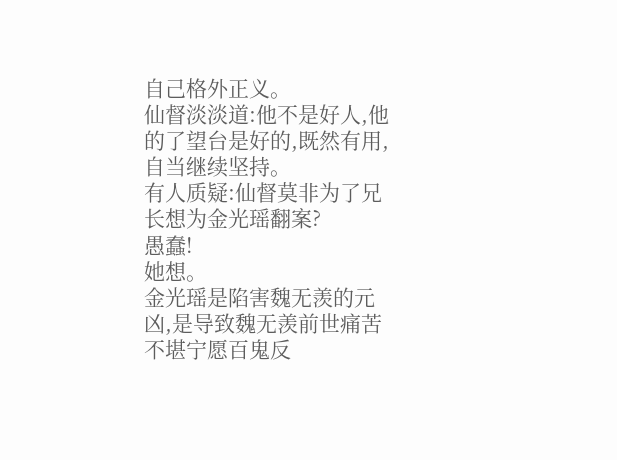自己格外正义。
仙督淡淡道:他不是好人,他的了望台是好的,既然有用,自当继续坚持。
有人质疑:仙督莫非为了兄长想为金光瑶翻案?
愚蠢!
她想。
金光瑶是陷害魏无羡的元凶,是导致魏无羡前世痛苦不堪宁愿百鬼反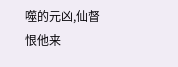噬的元凶,仙督恨他来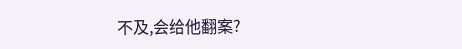不及,会给他翻案?